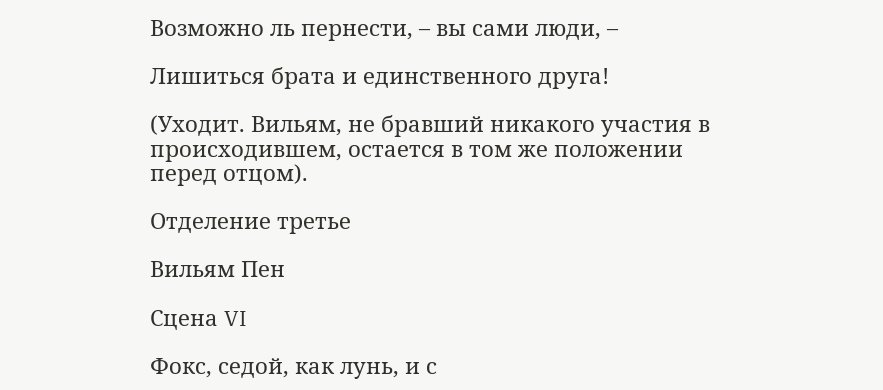Возможно ль пернести, – вы сами люди, –

Лишиться брата и единственного друга!

(Уходит. Вильям, не бравший никакого участия в происходившем, остается в том же положении перед отцом).

Отделение третье

Вильям Пен

Сцена VI

Фокс, седой, как лунь, и с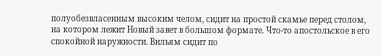полуобезвласенным высоким челом, сидит на простой скамье перед столом, на котором лежит Новый завет в большом формате. Что-то апостольское в его спокойной наружности. Вильям сидит по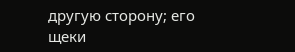другую сторону; его щеки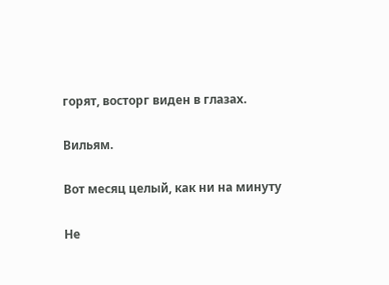горят, восторг виден в глазах.

Вильям.

Вот месяц целый, как ни на минуту

Не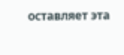оставляет эта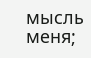мысль меня;